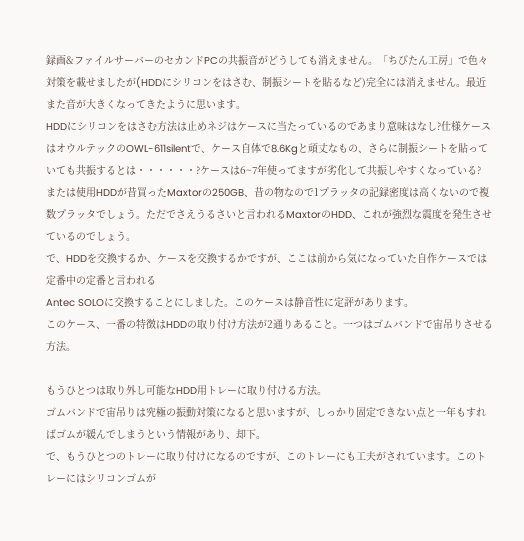録画&ファイルサーバーのセカンドPCの共振音がどうしても消えません。「ちびたん工房」で色々対策を載せましたが(HDDにシリコンをはさむ、制振シートを貼るなど)完全には消えません。最近また音が大きくなってきたように思います。
HDDにシリコンをはさむ方法は止めネジはケースに当たっているのであまり意味はなし?仕様ケースはオウルテックのOWL-611silentで、ケース自体で8.6Kgと頑丈なもの、さらに制振シートを貼っていても共振するとは・・・・・・?ケースは6~7年使ってますが劣化して共振しやすくなっている?
または使用HDDが昔買ったMaxtorの250GB、昔の物なので1プラッタの記録密度は高くないので複数プラッタでしょう。ただでさえうるさいと言われるMaxtorのHDD、これが強烈な震度を発生させているのでしょう。
で、HDDを交換するか、ケースを交換するかですが、ここは前から気になっていた自作ケースでは定番中の定番と言われる
Antec SOLOに交換することにしました。このケースは静音性に定評があります。
このケース、一番の特徴はHDDの取り付け方法が2通りあること。一つはゴムバンドで宙吊りさせる方法。

もうひとつは取り外し可能なHDD用トレーに取り付ける方法。
ゴムバンドで宙吊りは究極の振動対策になると思いますが、しっかり固定できない点と一年もすればゴムが緩んでしまうという情報があり、却下。
で、もうひとつのトレーに取り付けになるのですが、このトレーにも工夫がされています。このトレーにはシリコンゴムが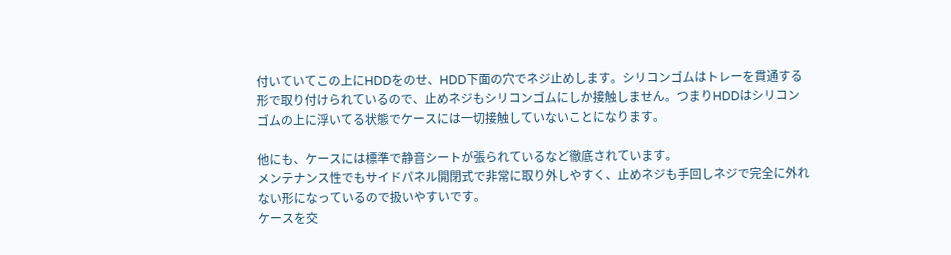付いていてこの上にHDDをのせ、HDD下面の穴でネジ止めします。シリコンゴムはトレーを貫通する形で取り付けられているので、止めネジもシリコンゴムにしか接触しません。つまりHDDはシリコンゴムの上に浮いてる状態でケースには一切接触していないことになります。

他にも、ケースには標準で静音シートが張られているなど徹底されています。
メンテナンス性でもサイドパネル開閉式で非常に取り外しやすく、止めネジも手回しネジで完全に外れない形になっているので扱いやすいです。
ケースを交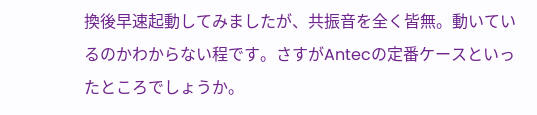換後早速起動してみましたが、共振音を全く皆無。動いているのかわからない程です。さすがAntecの定番ケースといったところでしょうか。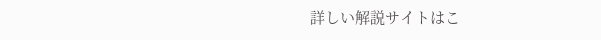詳しい解説サイトはこ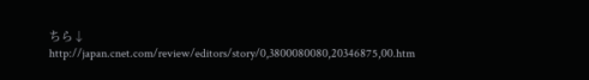ちら↓
http://japan.cnet.com/review/editors/story/0,3800080080,20346875,00.htm